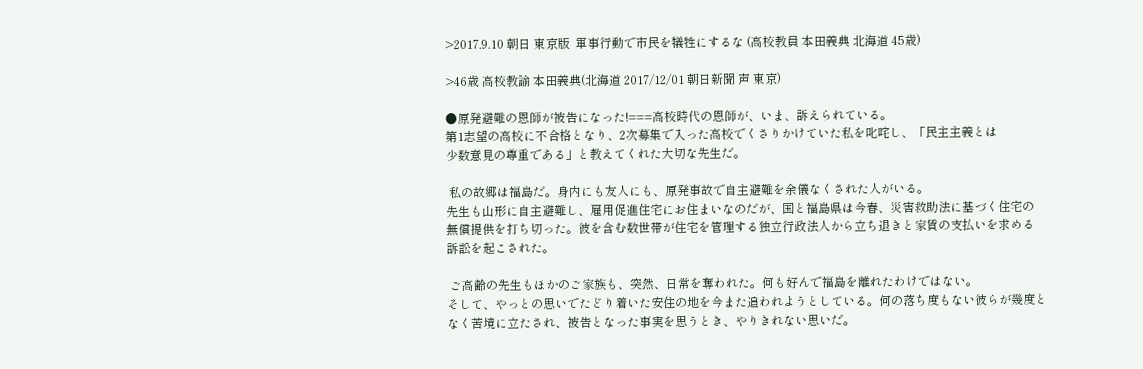>2017.9.10 朝日 東京版  軍事行動で市民を犠牲にするな (高校教員 本田義典 北海道 45歳)

>46歳 高校教諭 本田義典(北海道 2017/12/01 朝日新聞 声 東京)

●原発避難の恩師が被告になった!===高校時代の恩師が、いま、訴えられている。
第1志望の高校に不合格となり、2次募集で入った高校でくさりかけていた私を叱咤し、「民主主義とは
少数意見の尊重である」と教えてくれた大切な先生だ。

 私の故郷は福島だ。身内にも友人にも、原発事故で自主避難を余儀なくされた人がいる。
先生も山形に自主避難し、雇用促進住宅にお住まいなのだが、国と福島県は今春、災害救助法に基づく住宅の
無償提供を打ち切った。彼を含む数世帯が住宅を管理する独立行政法人から立ち退きと家賃の支払いを求める
訴訟を起こされた。

 ご高齢の先生もほかのご家族も、突然、日常を奪われた。何も好んで福島を離れたわけではない。
そして、やっとの思いでたどり着いた安住の地を今また追われようとしている。何の落ち度もない彼らが幾度と
なく苦境に立たされ、被告となった事実を思うとき、やりきれない思いだ。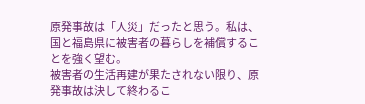原発事故は「人災」だったと思う。私は、国と福島県に被害者の暮らしを補償することを強く望む。
被害者の生活再建が果たされない限り、原発事故は決して終わるこ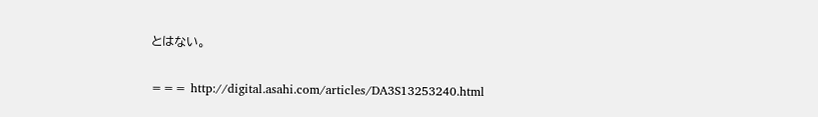とはない。

=== http://digital.asahi.com/articles/DA3S13253240.html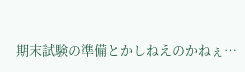期末試験の準備とかしねえのかねぇ…